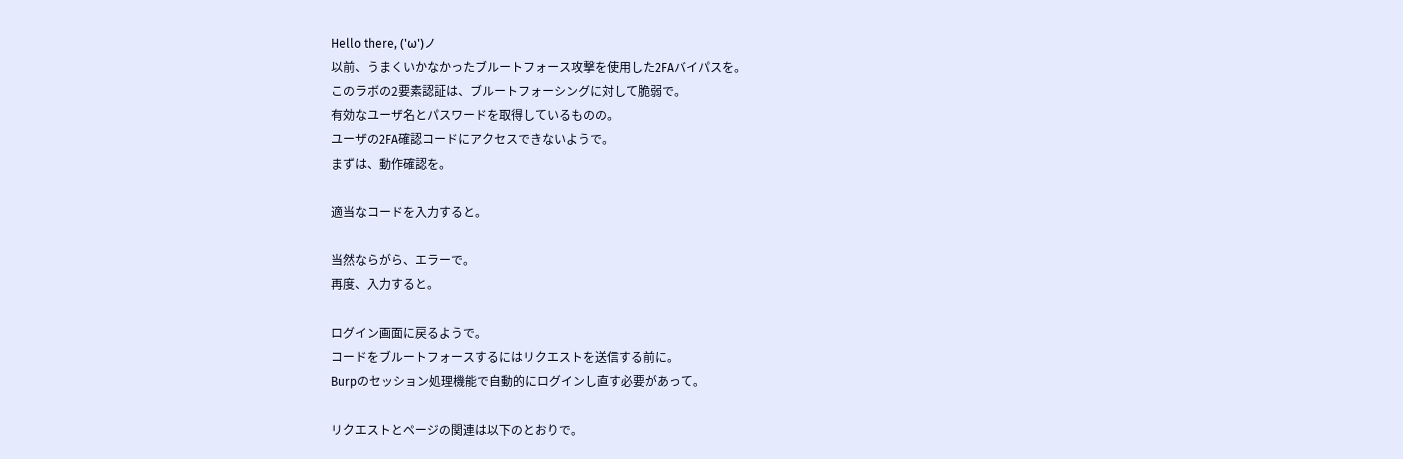Hello there, ('ω')ノ
以前、うまくいかなかったブルートフォース攻撃を使用した2FAバイパスを。
このラボの2要素認証は、ブルートフォーシングに対して脆弱で。
有効なユーザ名とパスワードを取得しているものの。
ユーザの2FA確認コードにアクセスできないようで。
まずは、動作確認を。

適当なコードを入力すると。

当然ならがら、エラーで。
再度、入力すると。

ログイン画面に戻るようで。
コードをブルートフォースするにはリクエストを送信する前に。
Burpのセッション処理機能で自動的にログインし直す必要があって。

リクエストとページの関連は以下のとおりで。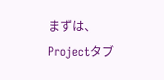まずは、Projectタブ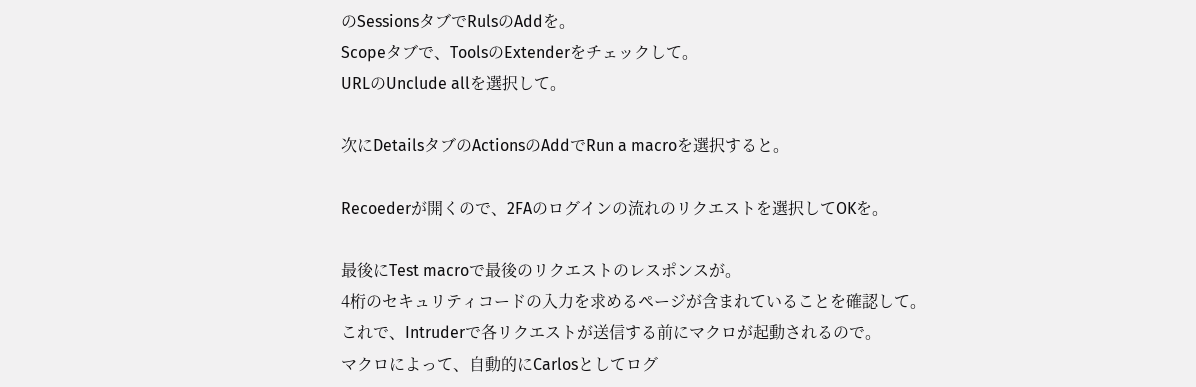のSessionsタブでRulsのAddを。
Scopeタブで、ToolsのExtenderをチェックして。
URLのUnclude allを選択して。

次にDetailsタブのActionsのAddでRun a macroを選択すると。

Recoederが開くので、2FAのログインの流れのリクエストを選択してOKを。

最後にTest macroで最後のリクエストのレスポンスが。
4桁のセキュリティコードの入力を求めるページが含まれていることを確認して。
これで、Intruderで各リクエストが送信する前にマクロが起動されるので。
マクロによって、自動的にCarlosとしてログ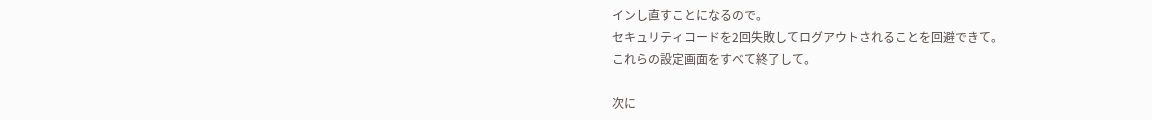インし直すことになるので。
セキュリティコードを2回失敗してログアウトされることを回避できて。
これらの設定画面をすべて終了して。

次に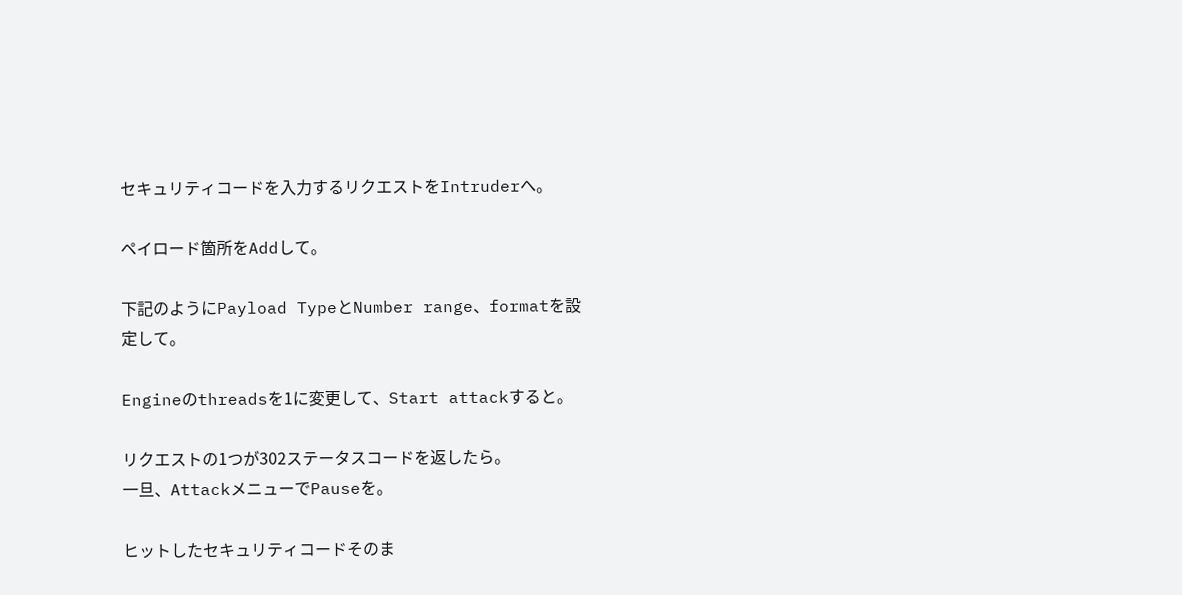セキュリティコードを入力するリクエストをIntruderへ。

ペイロード箇所をAddして。

下記のようにPayload TypeとNumber range、formatを設定して。

Engineのthreadsを1に変更して、Start attackすると。

リクエストの1つが302ステータスコードを返したら。
一旦、AttackメニューでPauseを。

ヒットしたセキュリティコードそのま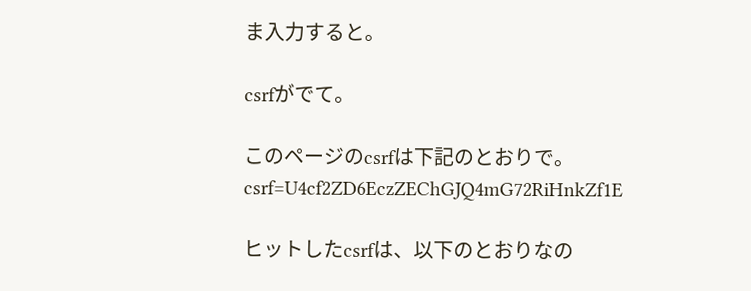ま入力すると。

csrfがでて。

このページのcsrfは下記のとおりで。
csrf=U4cf2ZD6EczZEChGJQ4mG72RiHnkZf1E

ヒットしたcsrfは、以下のとおりなの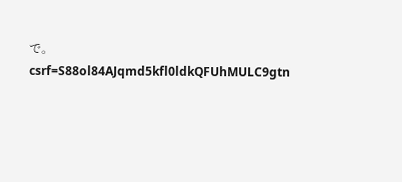で。
csrf=S88ol84AJqmd5kfl0ldkQFUhMULC9gtn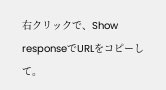右クリックで、Show responseでURLをコピーして。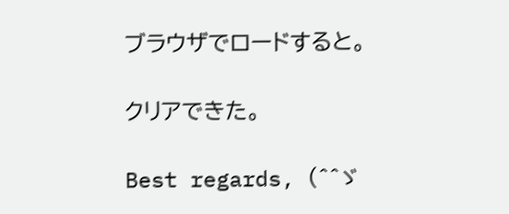ブラウザでロードすると。

クリアできた。

Best regards, (^^ゞ